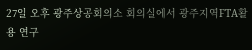27일 오후 광주상공회의소 회의실에서 광주지역FTA활용 연구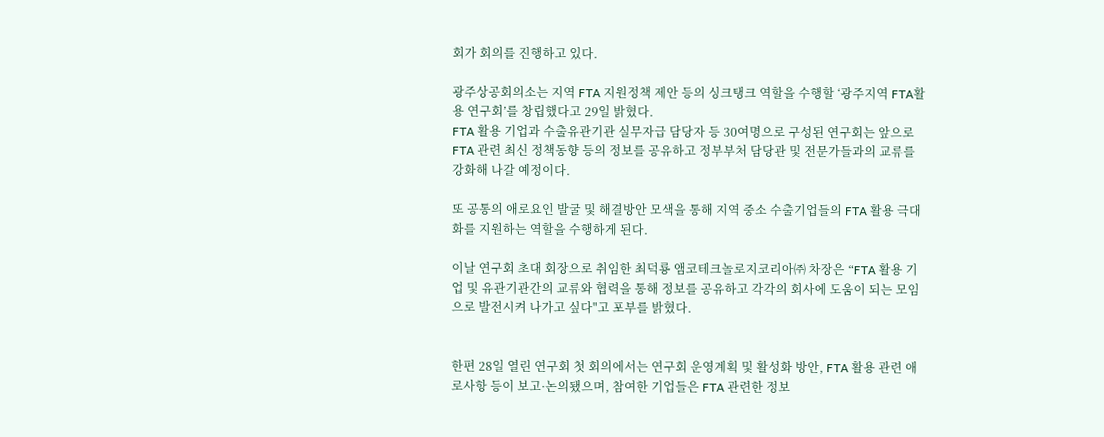회가 회의를 진행하고 있다.

광주상공회의소는 지역 FTA 지원정책 제안 등의 싱크탱크 역할을 수행할 ‘광주지역 FTA활용 연구회’를 창립했다고 29일 밝혔다.
FTA 활용 기업과 수출유관기관 실무자급 담당자 등 30여명으로 구성된 연구회는 앞으로 FTA 관련 최신 정책동향 등의 정보를 공유하고 정부부처 담당관 및 전문가들과의 교류를 강화해 나갈 예정이다.

또 공통의 애로요인 발굴 및 해결방안 모색을 통해 지역 중소 수출기업들의 FTA 활용 극대화를 지원하는 역할을 수행하게 된다.

이날 연구회 초대 회장으로 취임한 최덕룡 앰코테크놀로지코리아㈜ 차장은 “FTA 활용 기업 및 유관기관간의 교류와 협력을 통해 정보를 공유하고 각각의 회사에 도움이 되는 모임으로 발전시켜 나가고 싶다"고 포부를 밝혔다.


한편 28일 열린 연구회 첫 회의에서는 연구회 운영계획 및 활성화 방안, FTA 활용 관련 애로사항 등이 보고·논의됐으며, 참여한 기업들은 FTA 관련한 정보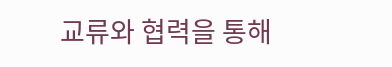교류와 협력을 통해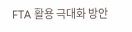FTA 활용 극대화 방안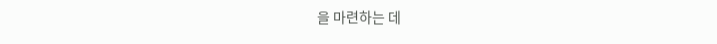을 마련하는 데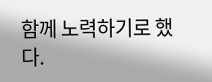함께 노력하기로 했다.